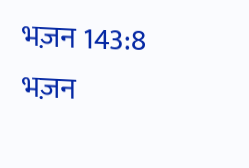भज़न 143:8
भज़न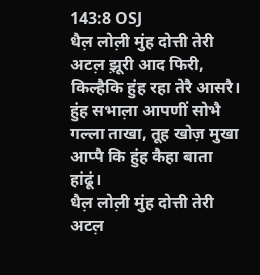143:8 OSJ
धैल़ लोल़ी मुंह दोत्ती तेरी अटल़ झ़ूरी आद फिरी, किल्हैकि हुंह रहा तेरै आसरै। हुंह सभाल़ा आपणीं सोभै गल्ला ताखा, तूह खोज़ मुखा आप्पै कि हुंह कैहा बाता हांढूं।
धैल़ लोल़ी मुंह दोत्ती तेरी अटल़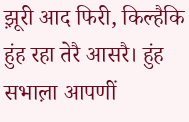झ़ूरी आद फिरी, किल्हैकि हुंह रहा तेरै आसरै। हुंह सभाल़ा आपणीं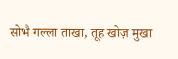सोभै गल्ला ताखा, तूह खोज़ मुखा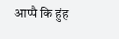आप्पै कि हुंह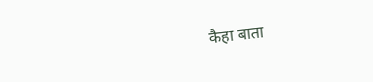कैहा बाता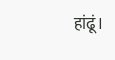हांढूं।